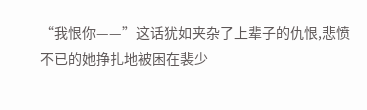“我恨你——”这话犹如夹杂了上辈子的仇恨,悲愤不已的她挣扎地被困在裴少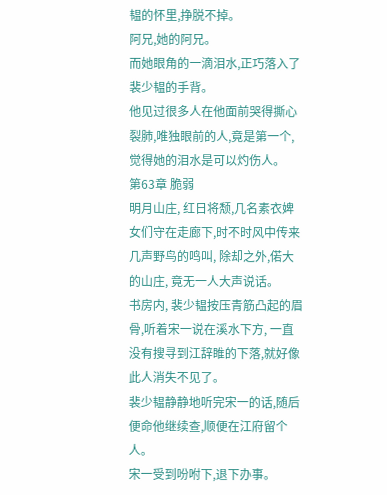韫的怀里,挣脱不掉。
阿兄,她的阿兄。
而她眼角的一滴泪水,正巧落入了裴少韫的手背。
他见过很多人在他面前哭得撕心裂肺,唯独眼前的人,竟是第一个,觉得她的泪水是可以灼伤人。
第63章 脆弱
明月山庄, 红日将颓,几名素衣婢女们守在走廊下,时不时风中传来几声野鸟的鸣叫, 除却之外,偌大的山庄, 竟无一人大声说话。
书房内, 裴少韫按压青筋凸起的眉骨,听着宋一说在溪水下方, 一直没有搜寻到江辞睢的下落,就好像此人消失不见了。
裴少韫静静地听完宋一的话,随后便命他继续查,顺便在江府留个人。
宋一受到吩咐下,退下办事。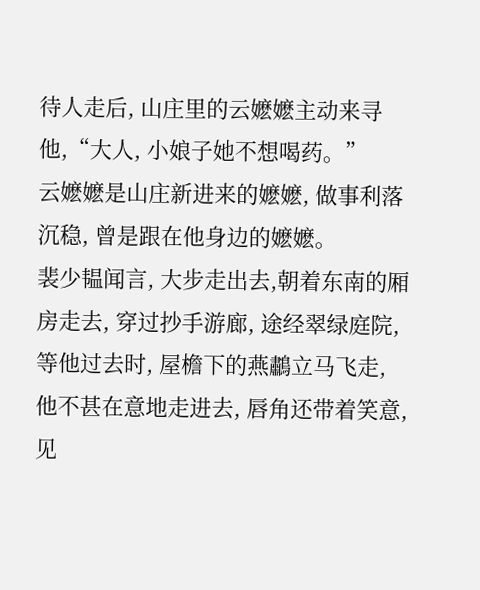待人走后, 山庄里的云嬷嬷主动来寻他,“大人, 小娘子她不想喝药。”
云嬷嬷是山庄新进来的嬷嬷, 做事利落沉稳, 曾是跟在他身边的嬷嬷。
裴少韫闻言, 大步走出去,朝着东南的厢房走去, 穿过抄手游廊, 途经翠绿庭院,等他过去时, 屋檐下的燕鷫立马飞走, 他不甚在意地走进去, 唇角还带着笑意,见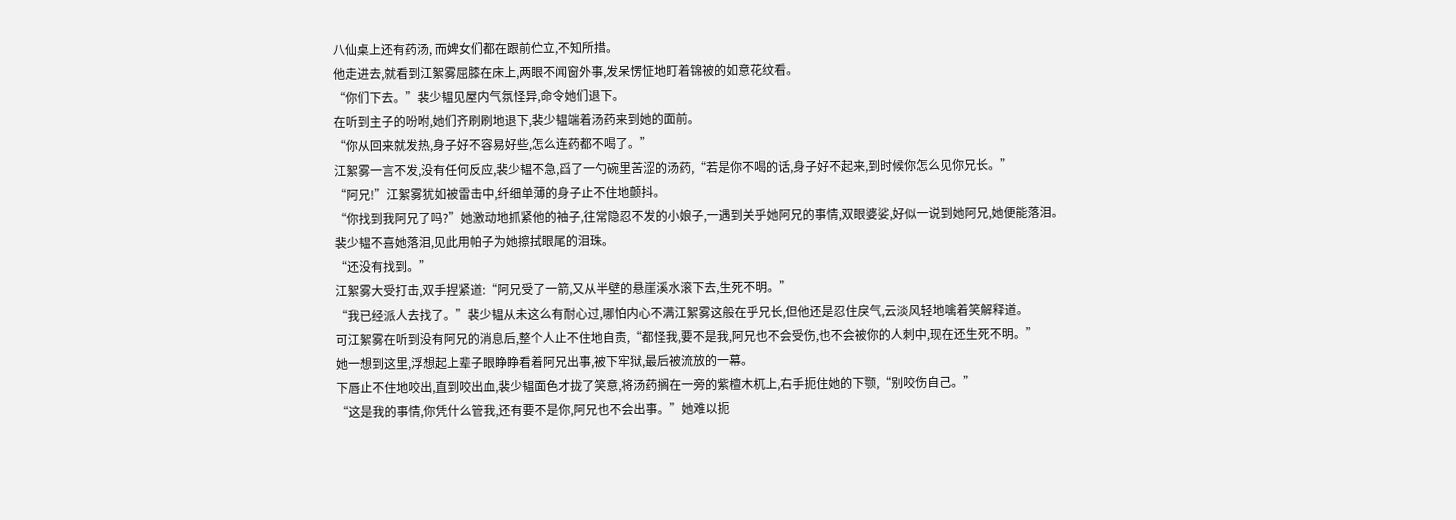八仙桌上还有药汤, 而婢女们都在跟前伫立,不知所措。
他走进去,就看到江絮雾屈膝在床上,两眼不闻窗外事,发呆愣怔地盯着锦被的如意花纹看。
“你们下去。”裴少韫见屋内气氛怪异,命令她们退下。
在听到主子的吩咐,她们齐刷刷地退下,裴少韫端着汤药来到她的面前。
“你从回来就发热,身子好不容易好些,怎么连药都不喝了。”
江絮雾一言不发,没有任何反应,裴少韫不急,舀了一勺碗里苦涩的汤药,“若是你不喝的话,身子好不起来,到时候你怎么见你兄长。”
“阿兄!”江絮雾犹如被雷击中,纤细单薄的身子止不住地颤抖。
“你找到我阿兄了吗?”她激动地抓紧他的袖子,往常隐忍不发的小娘子,一遇到关乎她阿兄的事情,双眼婆娑,好似一说到她阿兄,她便能落泪。
裴少韫不喜她落泪,见此用帕子为她擦拭眼尾的泪珠。
“还没有找到。”
江絮雾大受打击,双手捏紧道:“阿兄受了一箭,又从半壁的悬崖溪水滚下去,生死不明。”
“我已经派人去找了。”裴少韫从未这么有耐心过,哪怕内心不满江絮雾这般在乎兄长,但他还是忍住戾气,云淡风轻地噙着笑解释道。
可江絮雾在听到没有阿兄的消息后,整个人止不住地自责,“都怪我,要不是我,阿兄也不会受伤,也不会被你的人刺中,现在还生死不明。”
她一想到这里,浮想起上辈子眼睁睁看着阿兄出事,被下牢狱,最后被流放的一幕。
下唇止不住地咬出,直到咬出血,裴少韫面色才拢了笑意,将汤药搁在一旁的紫檀木杌上,右手扼住她的下颚,“别咬伤自己。”
“这是我的事情,你凭什么管我,还有要不是你,阿兄也不会出事。”她难以扼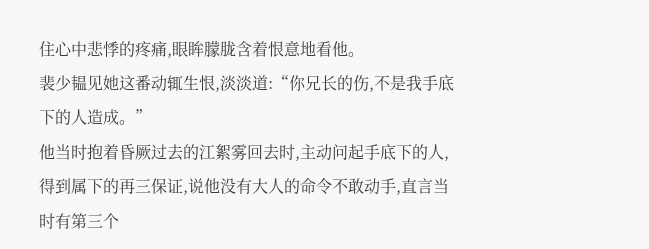住心中悲悸的疼痛,眼眸朦胧含着恨意地看他。
裴少韫见她这番动辄生恨,淡淡道:“你兄长的伤,不是我手底下的人造成。”
他当时抱着昏厥过去的江絮雾回去时,主动问起手底下的人,得到属下的再三保证,说他没有大人的命令不敢动手,直言当时有第三个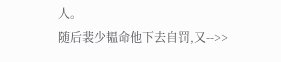人。
随后裴少韫命他下去自罚,又-->>